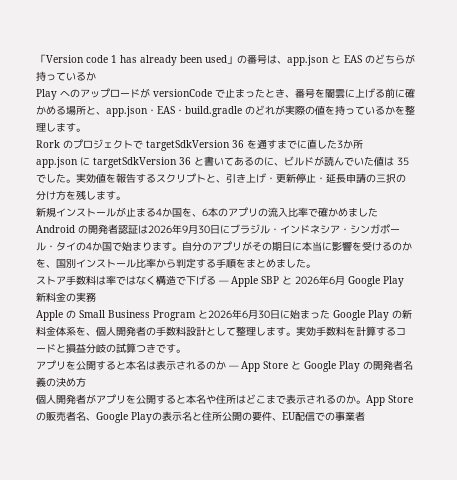「Version code 1 has already been used」の番号は、app.json と EAS のどちらが持っているか
Play へのアップロードが versionCode で止まったとき、番号を闇雲に上げる前に確かめる場所と、app.json・EAS・build.gradle のどれが実際の値を持っているかを整理します。
Rork のプロジェクトで targetSdkVersion 36 を通すまでに直した3か所
app.json に targetSdkVersion 36 と書いてあるのに、ビルドが読んでいた値は 35 でした。実効値を報告するスクリプトと、引き上げ・更新停止・延長申請の三択の分け方を残します。
新規インストールが止まる4か国を、6本のアプリの流入比率で確かめました
Android の開発者認証は2026年9月30日にブラジル・インドネシア・シンガポール・タイの4か国で始まります。自分のアプリがその期日に本当に影響を受けるのかを、国別インストール比率から判定する手順をまとめました。
ストア手数料は率ではなく構造で下げる — Apple SBP と 2026年6月 Google Play 新料金の実務
Apple の Small Business Program と2026年6月30日に始まった Google Play の新料金体系を、個人開発者の手数料設計として整理します。実効手数料を計算するコードと損益分岐の試算つきです。
アプリを公開すると本名は表示されるのか — App Store と Google Play の開発者名義の決め方
個人開発者がアプリを公開すると本名や住所はどこまで表示されるのか。App Storeの販売者名、Google Playの表示名と住所公開の要件、EU配信での事業者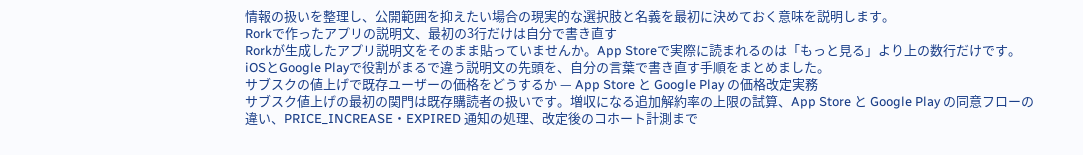情報の扱いを整理し、公開範囲を抑えたい場合の現実的な選択肢と名義を最初に決めておく意味を説明します。
Rorkで作ったアプリの説明文、最初の3行だけは自分で書き直す
Rorkが生成したアプリ説明文をそのまま貼っていませんか。App Storeで実際に読まれるのは「もっと見る」より上の数行だけです。iOSとGoogle Playで役割がまるで違う説明文の先頭を、自分の言葉で書き直す手順をまとめました。
サブスクの値上げで既存ユーザーの価格をどうするか — App Store と Google Play の価格改定実務
サブスク値上げの最初の関門は既存購読者の扱いです。増収になる追加解約率の上限の試算、App Store と Google Play の同意フローの違い、PRICE_INCREASE・EXPIRED 通知の処理、改定後のコホート計測まで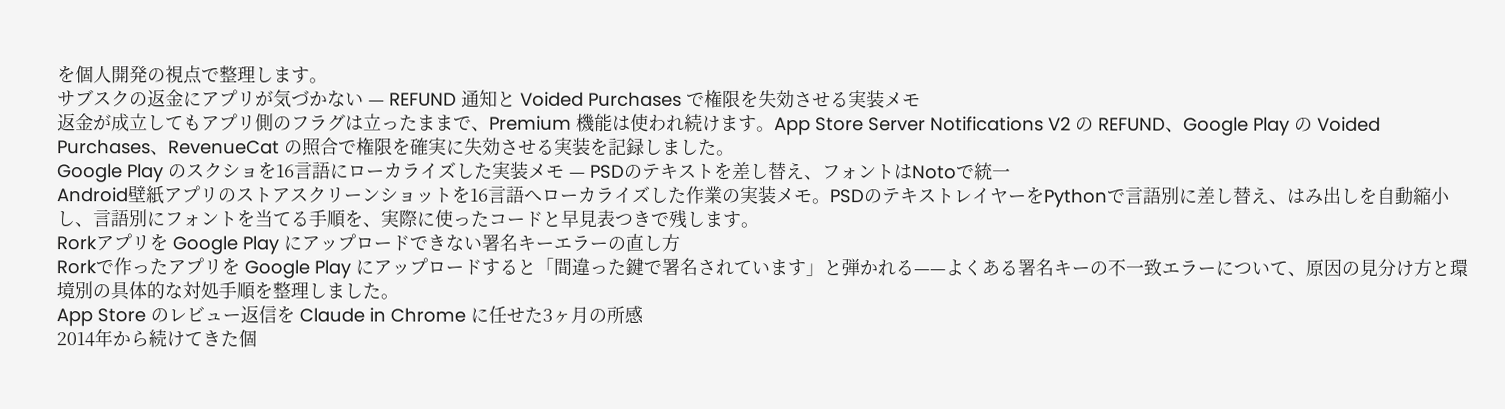を個人開発の視点で整理します。
サブスクの返金にアプリが気づかない — REFUND 通知と Voided Purchases で権限を失効させる実装メモ
返金が成立してもアプリ側のフラグは立ったままで、Premium 機能は使われ続けます。App Store Server Notifications V2 の REFUND、Google Play の Voided Purchases、RevenueCat の照合で権限を確実に失効させる実装を記録しました。
Google Play のスクショを16言語にローカライズした実装メモ — PSDのテキストを差し替え、フォントはNotoで統一
Android壁紙アプリのストアスクリーンショットを16言語へローカライズした作業の実装メモ。PSDのテキストレイヤーをPythonで言語別に差し替え、はみ出しを自動縮小し、言語別にフォントを当てる手順を、実際に使ったコードと早見表つきで残します。
Rorkアプリを Google Play にアップロードできない署名キーエラーの直し方
Rorkで作ったアプリを Google Play にアップロードすると「間違った鍵で署名されています」と弾かれる——よくある署名キーの不一致エラーについて、原因の見分け方と環境別の具体的な対処手順を整理しました。
App Store のレビュー返信を Claude in Chrome に任せた3ヶ月の所感
2014年から続けてきた個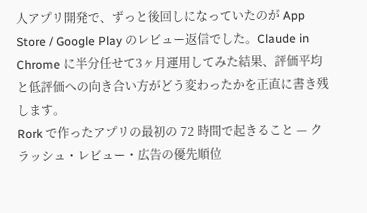人アプリ開発で、ずっと後回しになっていたのが App Store / Google Play のレビュー返信でした。Claude in Chrome に半分任せて3ヶ月運用してみた結果、評価平均と低評価への向き合い方がどう変わったかを正直に書き残します。
Rork で作ったアプリの最初の 72 時間で起きること — クラッシュ・レビュー・広告の優先順位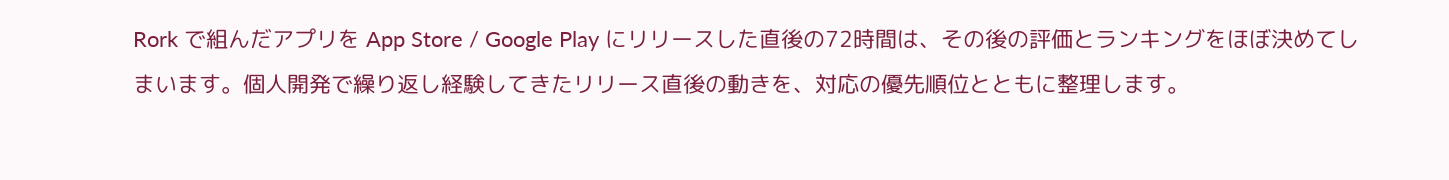Rork で組んだアプリを App Store / Google Play にリリースした直後の72時間は、その後の評価とランキングをほぼ決めてしまいます。個人開発で繰り返し経験してきたリリース直後の動きを、対応の優先順位とともに整理します。